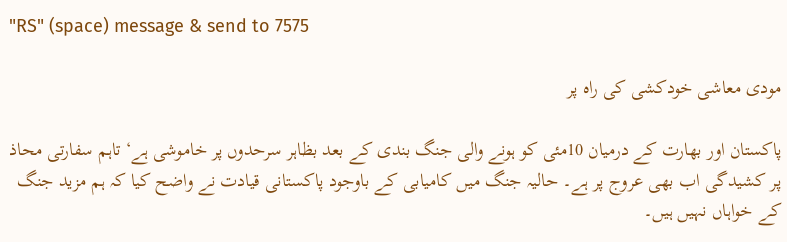"RS" (space) message & send to 7575

مودی معاشی خودکشی کی راہ پر

پاکستان اور بھارت کے درمیان 10مئی کو ہونے والی جنگ بندی کے بعد بظاہر سرحدوں پر خاموشی ہے‘ تاہم سفارتی محاذ پر کشیدگی اب بھی عروج پر ہے۔ حالیہ جنگ میں کامیابی کے باوجود پاکستانی قیادت نے واضح کیا کہ ہم مزید جنگ کے خواہاں نہیں ہیں۔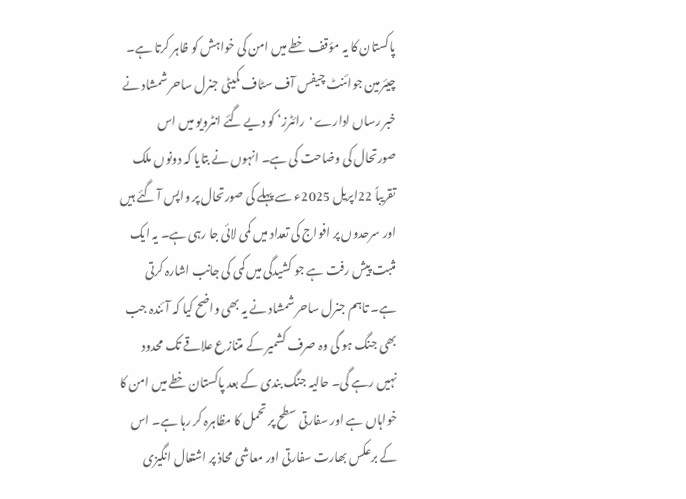پاکستان کا یہ مؤقف خطے میں امن کی خواہش کو ظاہر کرتا ہے۔ چیئرمین جوائنٹ چیفس آف سٹاف کمیٹی جنرل ساحر شمشاد نے خبر رساں ادارے 'رائٹرز‘ کو دیے گئے انٹرویو میں اس صورتحال کی وضاحت کی ہے۔ انہوں نے بتایا کہ دونوں ملک تقریباً 22اپریل 2025ء سے پہلے کی صورتحال پر واپس آ گئے ہیں اور سرحدوں پر افواج کی تعداد میں کمی لائی جا رہی ہے۔ یہ ایک مثبت پیش رفت ہے جو کشیدگی میں کمی کی جانب اشارہ کرتی ہے۔ تاہم جنرل ساحر شمشاد نے یہ بھی واضح کیا کہ آئندہ جب بھی جنگ ہو گی وہ صرف کشمیر کے متنازع علاقے تک محدود نہیں رہے گی۔ حالیہ جنگ بندی کے بعد پاکستان خطے میں امن کا خواہاں ہے اور سفارتی سطح پر تحمل کا مظاہرہ کر رہا ہے۔ اس کے برعکس بھارت سفارتی اور معاشی محاذ پر اشتعال انگیزی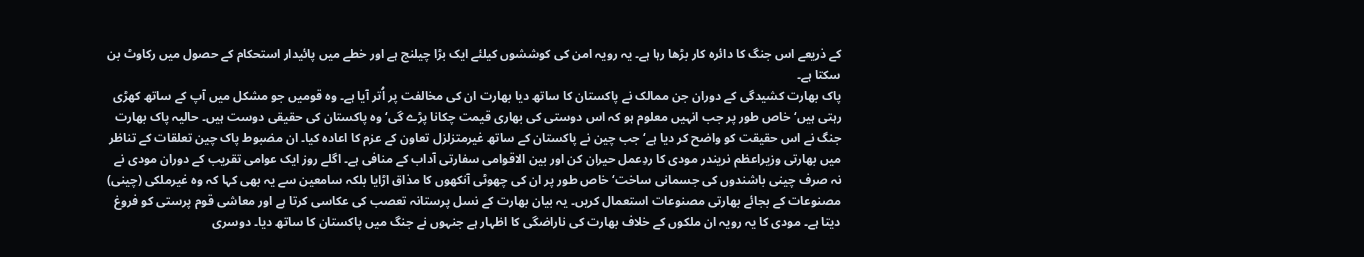کے ذریعے اس جنگ کا دائرہ کار بڑھا رہا ہے۔ یہ رویہ امن کی کوششوں کیلئے ایک بڑا چیلنج ہے اور خطے میں پائیدار استحکام کے حصول میں رکاوٹ بن سکتا ہے۔
پاک بھارت کشیدگی کے دوران جن ممالک نے پاکستان کا ساتھ دیا بھارت ان کی مخالفت پر اُتر آیا ہے۔ وہ قومیں جو مشکل میں آپ کے ساتھ کھڑی رہتی ہیں‘ خاص طور پر جب انہیں معلوم ہو کہ اس دوستی کی بھاری قیمت چکانا پڑے گی‘ وہ پاکستان کی حقیقی دوست ہیں۔ حالیہ پاک بھارت جنگ نے اس حقیقت کو واضح کر دیا ہے‘ جب چین نے پاکستان کے ساتھ غیرمتزلزل تعاون کے عزم کا اعادہ کیا۔ ان مضبوط پاک چین تعلقات کے تناظر میں بھارتی وزیراعظم نریندر مودی کا ردِعمل حیران کن اور بین الاقوامی سفارتی آداب کے منافی ہے۔ اگلے روز ایک عوامی تقریب کے دوران مودی نے نہ صرف چینی باشندوں کی جسمانی ساخت‘ خاص طور پر ان کی چھوٹی آنکھوں کا مذاق اڑایا بلکہ سامعین سے یہ بھی کہا کہ وہ غیرملکی (چینی) مصنوعات کے بجائے بھارتی مصنوعات استعمال کریں۔ یہ بیان بھارت کے نسل پرستانہ تعصب کی عکاسی کرتا ہے اور معاشی قوم پرستی کو فروغ دیتا ہے۔ مودی کا یہ رویہ ان ملکوں کے خلاف بھارت کی ناراضگی کا اظہار ہے جنہوں نے جنگ میں پاکستان کا ساتھ دیا۔ دوسری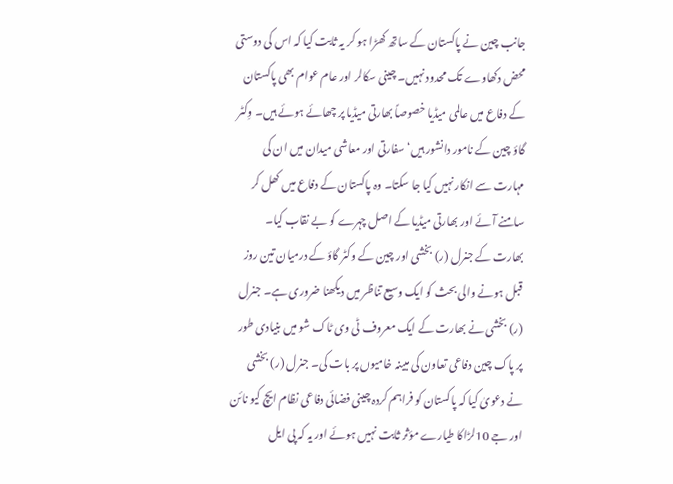جانب چین نے پاکستان کے ساتھ کھڑا ہو کر یہ ثابت کیا کہ اس کی دوستی محض دکھاوے تک محدود نہیں۔ چینی سکالر اور عام عوام بھی پاکستان کے دفاع میں عالمی میڈیا خصوصاً بھارتی میڈیا پر چھائے ہوئے ہیں۔ وِکٹر گاؤ چین کے نامور دانشور ہیں‘ سفارتی اور معاشی میدان میں ان کی مہارت سے انکار نہیں کیا جا سکتا۔ وہ پاکستان کے دفاع میں کھل کر سامنے آئے اور بھارتی میڈیا کے اصل چہرے کو بے نقاب کیا۔
بھارت کے جنرل (ر) بخشی اور چین کے وکٹر گاؤ کے درمیان تین روز قبل ہونے والی بحث کو ایک وسیع تناظر میں دیکھنا ضروری ہے۔ جنرل (ر) بخشی نے بھارت کے ایک معروف ٹی وی ٹاک شو میں بنیادی طور پر پاک چین دفاعی تعاون کی مبینہ خامیوں پر بات کی۔ جنرل (ر) بخشی نے دعویٰ کیا کہ پاکستان کو فراہم کردہ چینی فضائی دفاعی نظام ایچ کیو نائن اور جے 10لڑاکا طیارے مؤثر ثابت نہیں ہوئے اور یہ کہ پی ایل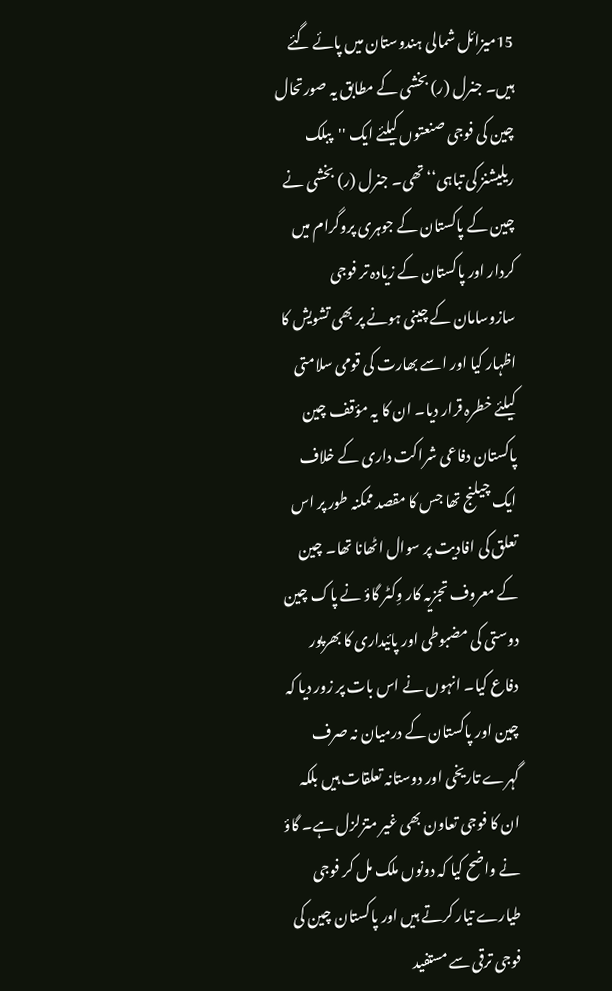15میزائل شمالی ہندوستان میں پائے گئے ہیں۔ جنرل (ر) بخشی کے مطابق یہ صورتحال چین کی فوجی صنعتوں کیلئے ایک ''پبلک ریلیشنز کی تباہی‘‘ تھی۔ جنرل (ر) بخشی نے چین کے پاکستان کے جوہری پروگرام میں کردار اور پاکستان کے زیادہ تر فوجی سازوسامان کے چینی ہونے پر بھی تشویش کا اظہار کیا اور اسے بھارت کی قومی سلامتی کیلئے خطرہ قرار دیا۔ ان کا یہ مؤقف چین پاکستان دفاعی شراکت داری کے خلاف ایک چیلنج تھا جس کا مقصد ممکنہ طور پر اس تعلق کی افادیت پر سوال اٹھانا تھا۔ چین کے معروف تجزیہ کار وِکٹر گاؤ نے پاک چین دوستی کی مضبوطی اور پائیداری کا بھرپور دفاع کیا۔ انہوں نے اس بات پر زور دیا کہ چین اور پاکستان کے درمیان نہ صرف گہرے تاریخی اور دوستانہ تعلقات ہیں بلکہ ان کا فوجی تعاون بھی غیر متزلزل ہے۔ گاؤ نے واضح کیا کہ دونوں ملک مل کر فوجی طیارے تیار کرتے ہیں اور پاکستان چین کی فوجی ترقی سے مستفید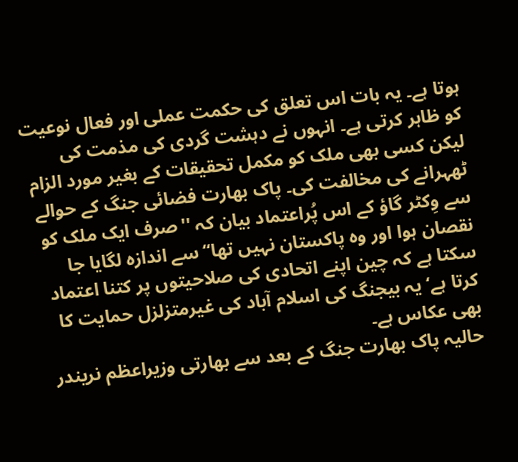ہوتا ہے۔ یہ بات اس تعلق کی حکمت عملی اور فعال نوعیت کو ظاہر کرتی ہے۔ انہوں نے دہشت گردی کی مذمت کی لیکن کسی بھی ملک کو مکمل تحقیقات کے بغیر مورد الزام ٹھہرانے کی مخالفت کی۔ پاک بھارت فضائی جنگ کے حوالے سے وِکٹر گاؤ کے اس پُراعتماد بیان کہ ''صرف ایک ملک کو نقصان ہوا اور وہ پاکستان نہیں تھا‘‘ سے اندازہ لگایا جا سکتا ہے کہ چین اپنے اتحادی کی صلاحیتوں پر کتنا اعتماد کرتا ہے‘ یہ بیجنگ کی اسلام آباد کی غیرمتزلزل حمایت کا بھی عکاس ہے۔
حالیہ پاک بھارت جنگ کے بعد سے بھارتی وزیراعظم نریندر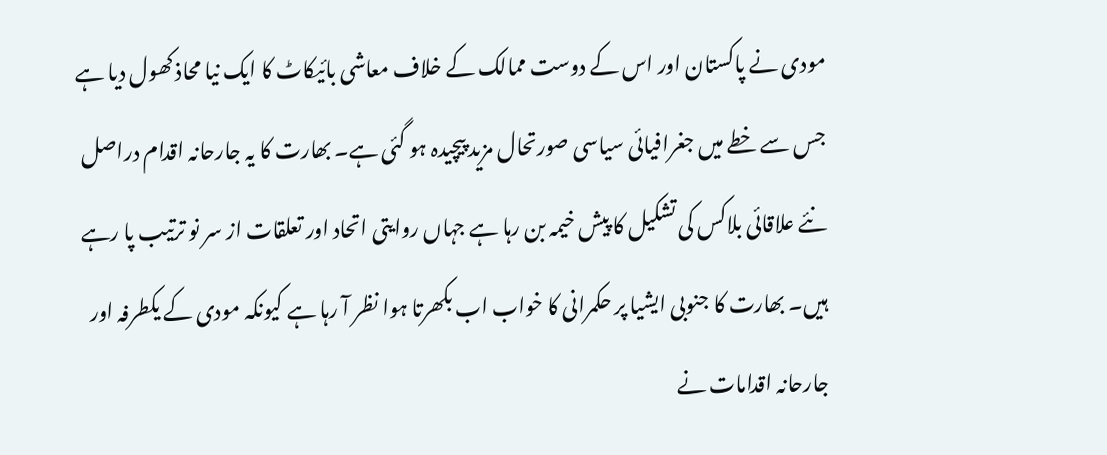مودی نے پاکستان اور اس کے دوست ممالک کے خلاف معاشی بائیکاٹ کا ایک نیا محاذ کھول دیا ہے جس سے خطے میں جغرافیائی سیاسی صورتحال مزید پیچیدہ ہو گئی ہے۔ بھارت کا یہ جارحانہ اقدام دراصل نئے علاقائی بلاکس کی تشکیل کا پیش خیمہ بن رہا ہے جہاں روایتی اتحاد اور تعلقات از سر نو ترتیب پا رہے ہیں۔ بھارت کا جنوبی ایشیا پر حکمرانی کا خواب اب بکھرتا ہوا نظر آ رہا ہے کیونکہ مودی کے یکطرفہ اور جارحانہ اقدامات نے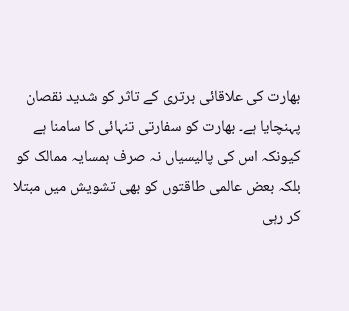بھارت کی علاقائی برتری کے تاثر کو شدید نقصان پہنچایا ہے۔ بھارت کو سفارتی تنہائی کا سامنا ہے کیونکہ اس کی پالیسیاں نہ صرف ہمسایہ ممالک کو بلکہ بعض عالمی طاقتوں کو بھی تشویش میں مبتلا کر رہی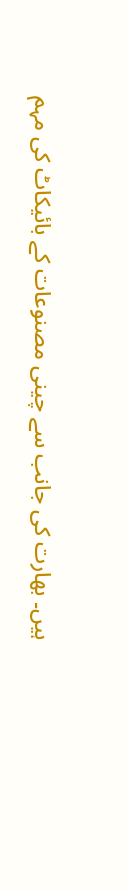ہیں۔ بھارت کی جانب سے چینی مصنوعات کے بائیکاٹ کی مہم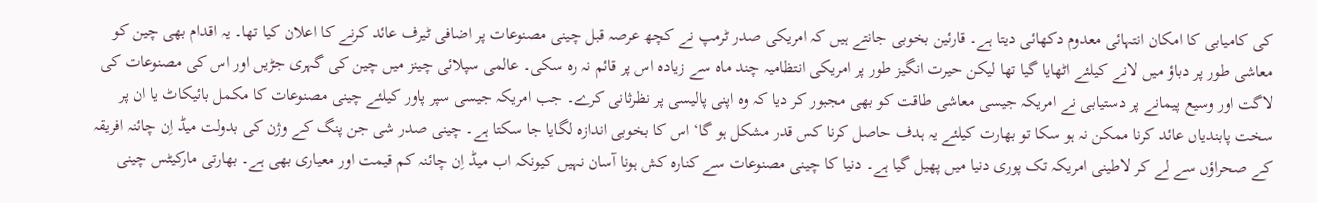کی کامیابی کا امکان انتہائی معدوم دکھائی دیتا ہے۔ قارئین بخوبی جانتے ہیں کہ امریکی صدر ٹرمپ نے کچھ عرصہ قبل چینی مصنوعات پر اضافی ٹیرف عائد کرنے کا اعلان کیا تھا۔ یہ اقدام بھی چین کو معاشی طور پر دباؤ میں لانے کیلئے اٹھایا گیا تھا لیکن حیرت انگیز طور پر امریکی انتظامیہ چند ماہ سے زیادہ اس پر قائم نہ رہ سکی۔ عالمی سپلائی چینز میں چین کی گہری جڑیں اور اس کی مصنوعات کی لاگت اور وسیع پیمانے پر دستیابی نے امریکہ جیسی معاشی طاقت کو بھی مجبور کر دیا کہ وہ اپنی پالیسی پر نظرثانی کرے۔ جب امریکہ جیسی سپر پاور کیلئے چینی مصنوعات کا مکمل بائیکاٹ یا ان پر سخت پابندیاں عائد کرنا ممکن نہ ہو سکا تو بھارت کیلئے یہ ہدف حاصل کرنا کس قدر مشکل ہو گا‘ اس کا بخوبی اندازہ لگایا جا سکتا ہے۔ چینی صدر شی جن پنگ کے وژن کی بدولت میڈ اِن چائنہ افریقہ کے صحراؤں سے لے کر لاطینی امریکہ تک پوری دنیا میں پھیل گیا ہے۔ دنیا کا چینی مصنوعات سے کنارہ کش ہونا آسان نہیں کیونکہ اب میڈ اِن چائنہ کم قیمت اور معیاری بھی ہے۔ بھارتی مارکیٹس چینی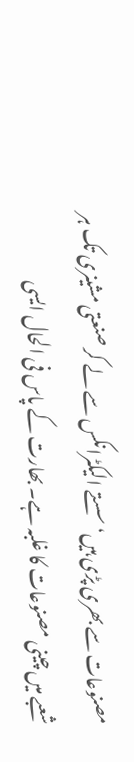مصنوعات سے بھری پڑی ہیں‘ سستے الیکٹرانکس سے لے کر صنعتی مشینری تک ہر شعبے میں چینی مصنوعات کا غلبہ ہے۔ بھارت کے پاس فی الحال ایسی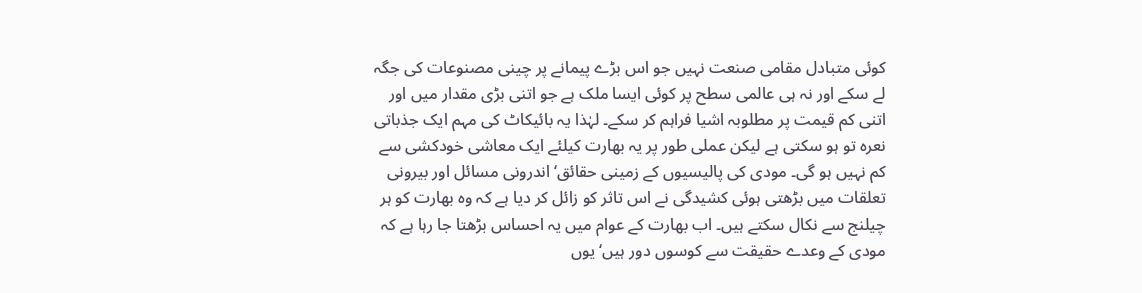کوئی متبادل مقامی صنعت نہیں جو اس بڑے پیمانے پر چینی مصنوعات کی جگہ لے سکے اور نہ ہی عالمی سطح پر کوئی ایسا ملک ہے جو اتنی بڑی مقدار میں اور اتنی کم قیمت پر مطلوبہ اشیا فراہم کر سکے۔ لہٰذا یہ بائیکاٹ کی مہم ایک جذباتی نعرہ تو ہو سکتی ہے لیکن عملی طور پر یہ بھارت کیلئے ایک معاشی خودکشی سے کم نہیں ہو گی۔ مودی کی پالیسیوں کے زمینی حقائق‘ اندرونی مسائل اور بیرونی تعلقات میں بڑھتی ہوئی کشیدگی نے اس تاثر کو زائل کر دیا ہے کہ وہ بھارت کو ہر چیلنج سے نکال سکتے ہیں۔ اب بھارت کے عوام میں یہ احساس بڑھتا جا رہا ہے کہ مودی کے وعدے حقیقت سے کوسوں دور ہیں‘ یوں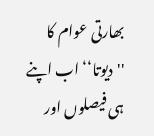بھارتی عوام کا ''دیوتا‘‘ اب اپنے ہی فیصلوں اور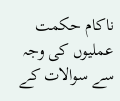ناکام حکمت عملیوں کی وجہ سے سوالات کے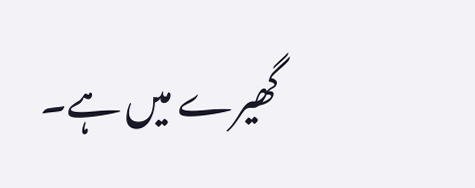گھیرے میں ہے۔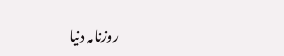روزنامہ دنیا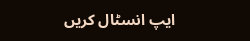ایپ انسٹال کریں